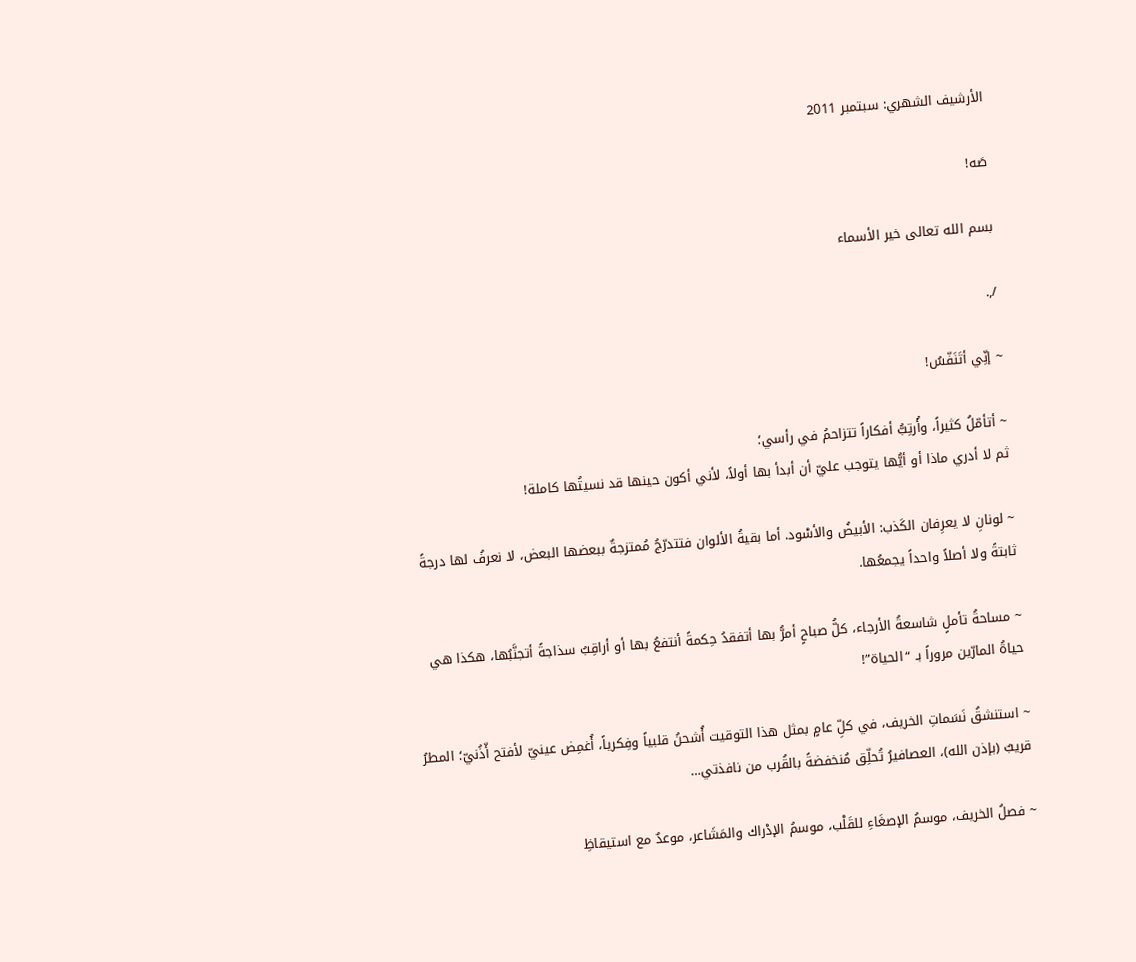الأرشيف الشهري: سبتمبر 2011

صَه!

بسم الله تعالى خير الأسماء

/,.

~ إنِّي أتَنَفّسُ!

~ أتأمّلُ كثيراً، وأُرتِبُّ أفكاراً تتزاحمُ في رأسي؛
ثم لا أدري ماذا أو أيُّها يتوجب عليّ أن أبدأ بها أولاً، لأني أكون حينها قد نسيتُها كاملة!

~ لونانِ لا يعرِفان الكَذب: الأبيضُ والأسْود. أما بقيةُ الألوان فتتدرّجُ مُمتزجةٌ ببعضها البعض، لا نعرفُ لها درجةً ثابتةً ولا أصلاً واحداً يجمعُها.

~ مساحةُ تأملٍ شاسعةُ الأرجاء، كلُّ صباحٍ أمرُّ بها أتفقدُ حِكمةً أنتفعُ بها أو أراقِبُ سذاجةً أتجنَّبُها، هكذا هي حياةُ المارّين مروراً بـ “الحياة”!

~ استنشقُ نَسَماتِ الخريف، في كلِّ عامٍ بمثل هذا التوقيت أُشحنُ قلبياً وفِكرياً، أُغمِض عينيّ لأفتح أّذُنيّ؛ المطرُ قريبٌ (بإذن الله)، العصافيرُ تُحلِّق مُنخفضةً بالقُرب من نافذتي…

~ فصلُ الخريف، موسمُ الإصغَاءِ للقَلْب، موسمُ الإدْراك والمَشَاعر، موعدٌ مع استيقاظِ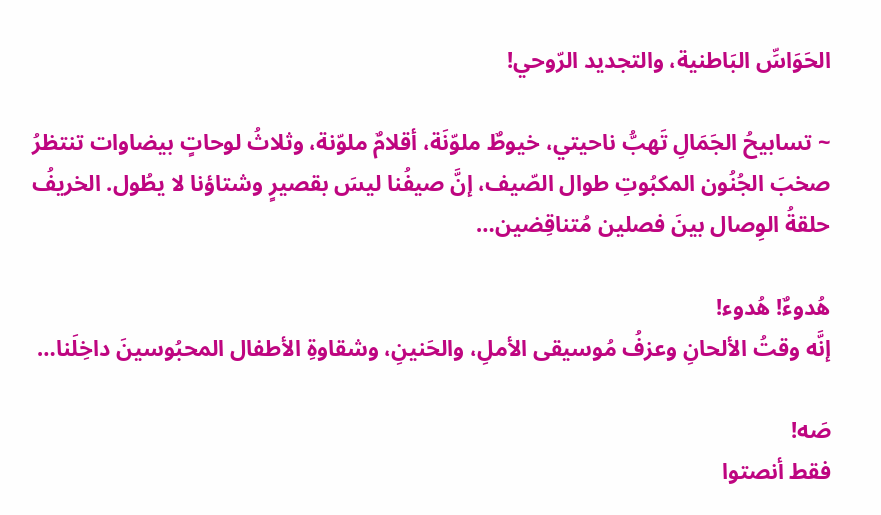الحَوَاسِّ البَاطنية، والتجديد الرّوحي!

~ تسابيحُ الجَمَالِ تَهبُّ ناحيتي، خيوطٌ ملوّنَة، أقلامٌ ملوّنة، وثلاثُ لوحاتٍ بيضاوات تنتظرُ صخبَ الجُنُون المكبُوتِ طوال الصّيف، إنَّ صيفُنا ليسَ بقصيرٍ وشتاؤنا لا يطُول. الخريفُ حلقةُ الوِصال بينَ فصلين مُتناقِضين…

هُدوءٌ! هُدوء!
إنَّه وقتُ الألحانِ وعزفُ مُوسيقى الأملِ، والحَنينِ، وشقاوةِ الأطفال المحبُوسينَ داخِلَنا…

صَه!
فقط أنصتوا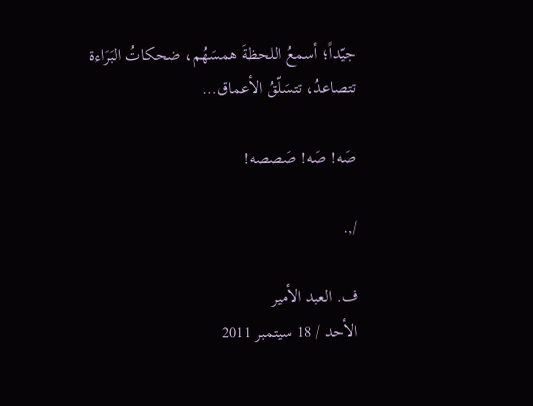جيّداً؛ أسمعُ اللحظةَ همسَهُم، ضحكاتُ البَرَاءة تتصاعدُ، تتسَلّقُ الأعماق…

صَه! صَه! صَصصه!

/,.

ف. العبد الأمير
الأحد / 18 سيتمبر 2011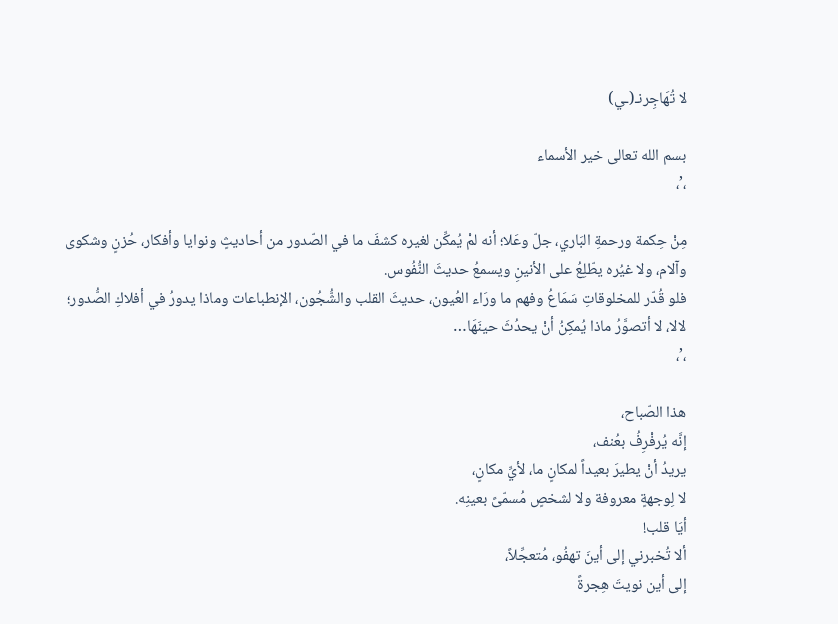لا تُهَاجِرنـ(ـي)

بسم الله تعالى خير الأسماء
،’،

مِنْ حِكمة ورحمةِ البَاري، جلّ وعَلا؛ أنه لمْ يُمكِّن لغيره كشفَ ما في الصّدور من أحاديثٍ ونوايا وأفكار، حُزنٍ وشكوى وآلام، ولا غيُره يطّلِعُ على الأنينِ ويسمعُ حديثَ النُّفُوس.
فلو قُدّر للمخلوقاتِ سَمَاعُ وفهم ما ورَاء العُيون، حديثَ القلب والشُّجُون، الإنطباعات وماذا يدورُ في أفلاكِ الصُّدور؛
لالا، لا أتصوَّرُ ماذا يُمكِنُ أنْ يحدُثَ حينَهَا…
،’،

هذا الصّباح،
إنَّه يُرفْرِفُ بعُنف،
يريدُ أنْ يطيرَ بعيداً لمكانٍ ما، لأيِّ مكانٍ،
لا لِوجهةٍ معروفة ولا لشخصٍ مُسمّىً بعينِه.
أيَا قلب!
ألا تُخبرني إلى أينَ تهفُو، مُتعجِّلاً،
إلى أين نويتَ هِجرةً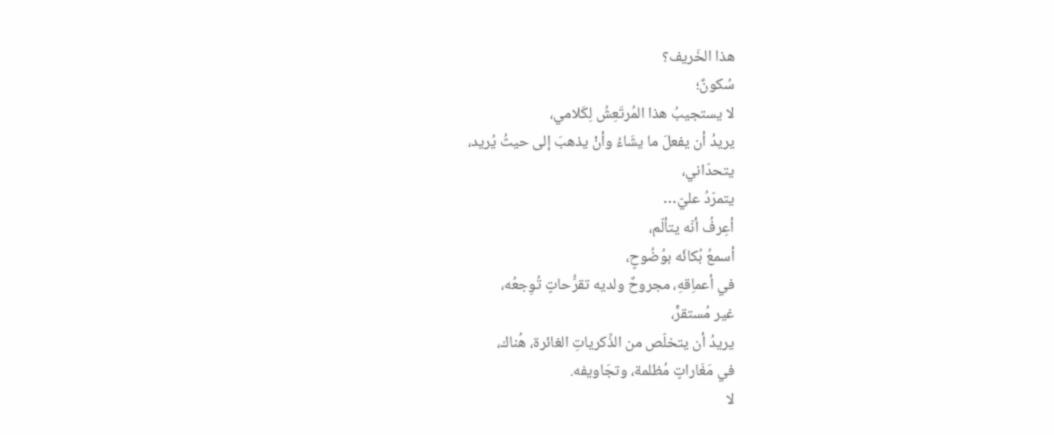هذا الخَريف؟
سُكونٌ؛
لا يستجيبُ هذا المُرتَعِشُ لِكَلامي،
يريدُ أن يفعلَ ما يشَاءُ وأنْ يذهبَ إلى حيثُ يُريد،
يتحدّاني،
يتمرّدُ عليّ…
أعِرفُ أنّه يتألّم،
أسمعُ بُكائَه بوُضُوحٍ،
في أعماِقهِ، مجروحٌ ولديه تقرُّحاتٍ تُوِجعُه،
غير مُستقرٍّ،
يريدُ أن يتخلّص من الذِّكرياتِ الغائرة، هُناك،
في مَغَاراتٍ مُظلمة، وتجَاويفه.
لا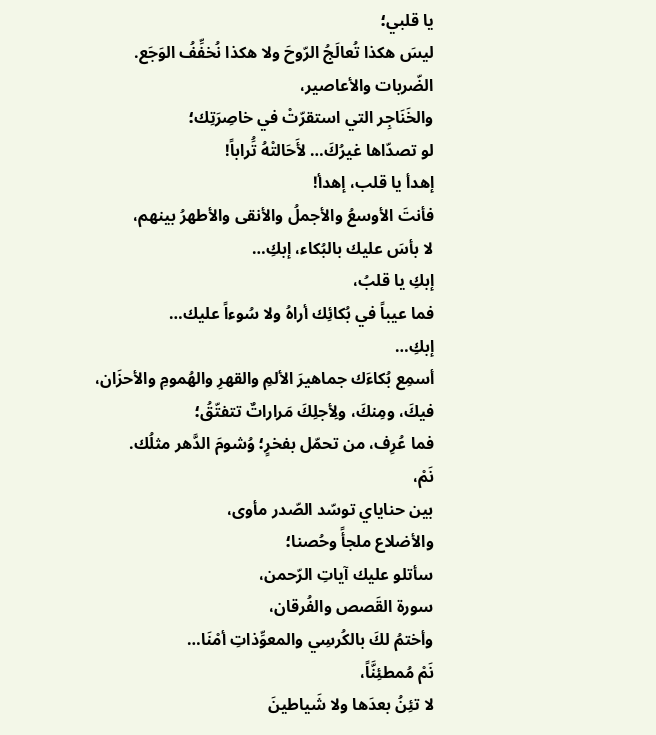يا قلبي؛
ليسَ هكذا تُعالَجُ الرّوحَ ولا هكذا نُخفِّفُ الوَجَع.
الضّربات والأعاصير،
والخَنَاجِر التي استقرّتْ في خاصِرَتِك؛
لو تصدّاها غيرُكَ… لأَحَالتْهُ تَُراباً!
إهدأ يا قلب، إهدأ!
فأنتَ الأوسعُ والأجملُ والأنقى والأطهرُ بينهم،
لا بأسَ عليك بالبُكاء، إبكِ…
إبكِ يا قلبُ،
فما عيباً في بُكائِك أراهُ ولا سُوءاً عليك…
إبكِ…
أسمِع بُكاءَك جماهيرَ الألمِ والقهرِ والهُمومِ والأحزَان،
فيكَ، ومِنكَ، ولِأجلِكَ مَراراتٌ تتفتّقُ؛
فما عُرِف، من تحمّل بفخرٍ؛ وُشومَ الدَّهر مثلُك.
نَمْ،
بين حناياي توسّد الصّدر مأوى،
والأضلاع ملجأً وحُصنا؛
سأتلو عليك آياتِ الرّحمن،
سورة القَصص والفُرقان،
وأختمُ لكَ بالكُرسِي والمعوِّذاتِ أمْنَا…
نَمْ مُمطئِنَّاً،
لا تئِنُ بعدَها ولا شَياطينَ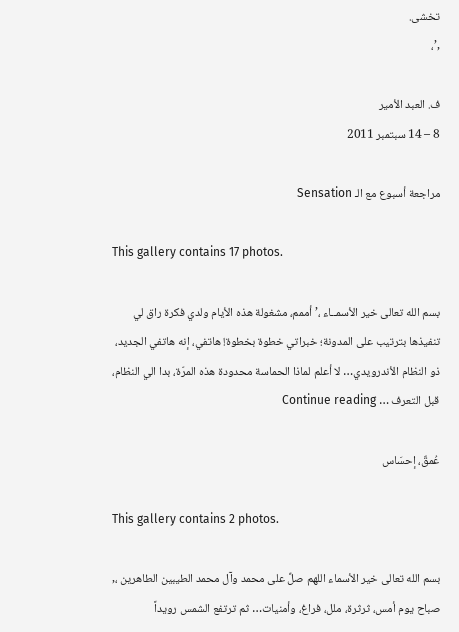تخشى.
,’،

ف. العبد الأمير
8 – 14 سبتمبر 2011

مراجعة أسبوع مع الـ Sensation

This gallery contains 17 photos.

بسم الله تعالى خير الأسمــاء ،’ أممم، مشغولة هذه الأيام ولدي فكرة راق لي تنفيذها بترتيب على المدونة؛ خبراتي خطوة بخطوة! هاتفي، إنه هاتفي الجديد، ذو النظام الأندرويدي… لا أعلم لماذا الحماسة محدودة هذه المرّة، بدا الي النظام، قبل التعرف … Continue reading

عُمقٌ، إحسَاس

This gallery contains 2 photos.

بسم الله تعالى خير الأسماء اللهم صلِّ على محمد وآل محمد الطيبين الطاهرين ،, صباح يوم أمس، ثرثرة، ملل، فراغ، وأمنيات… ثم ترتفع الشمس رويداً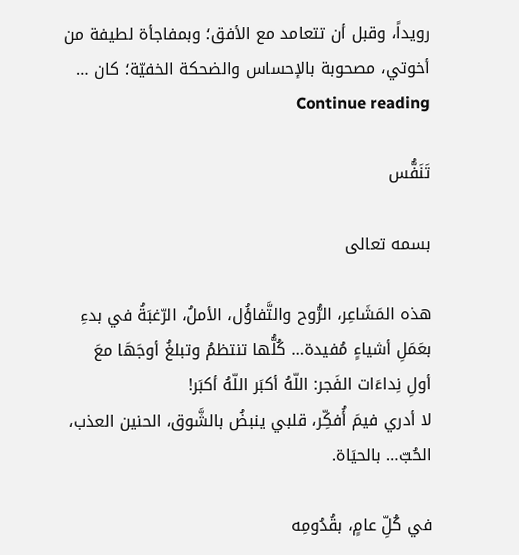رويداً، وقبل أن تتعامد مع الأفق؛ وبمفاجأة لطيفة من أخوتي، مصحوبة بالإحساس والضحكة الخفيّة؛ كان … Continue reading

تَنَفُّس

بسمه تعالى

هذه المَشَاعِر، الرُّوح والتَّفاؤُل، الأملُ، الرّغبَةُ في بدءِ بعَمَلِ أشياءٍ مُفيدة… كُلُّها تنتظمُ وتبلغُ أوجَهَا معَ أولِ نِداءَات الفَجر: اللّهُ أكبَر اللّهُ أكبَر!
لا أدري فيمَ أُفكِّر، قلبي ينبضُ بالشَّوق، الحنين العذب، الحُبّ… بالحيَاة.

في كُلِّ عامٍ، بقُدُومِه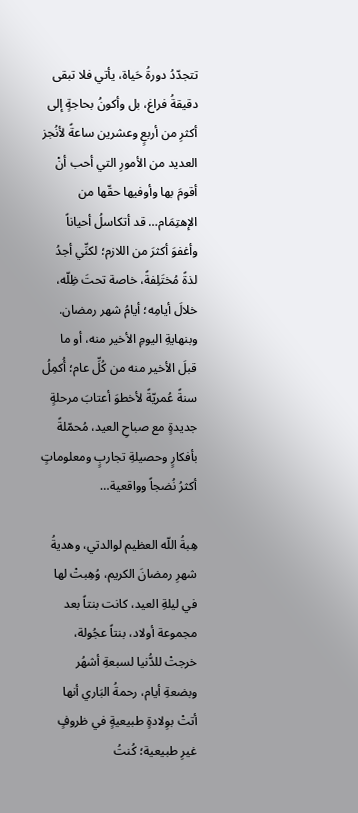تتجدّدُ دورةُ حَياة، يأتي فلا تبقى دقيقةُ فراغ، بل وأكونُ بحاجةٍ إلى أكثرِ من أربعٍ وعشرين ساعةً لأنُجز العديد من الأمورِ التي أحب أنْ أقومَ بها وأوفيها حقّها من الإهتِمَام… قد أتكاسلُ أحياناً وأغفوَ أكثرَ من اللازم؛ لكنِّي أجدُ لذةً مُختَلِفةً، خاصة تحتَ ظِلّه، خلالَ أيامِه؛ أيامُ شهر رمضان. وبنهايةِ اليومِ الأخير منه، أو ما قبلَ الأخير منه من كُلِّ عام؛ أُكمِلُ سنةً عُمريّةً لأخطوَ أعتابَ مرحلةٍ جديدةٍ مع صباحِ العيد، مُحمّلةً بأفكارٍ وحصيلةِ تجاربٍ ومعلوماتٍ أكثرُ نُضجاً وواقعية…

هِبةُ اللّه العظيم لوالدتي، وهديةُ شهرِ رمضانَ الكريم، وُهِبتْ لها في ليلةِ العيد، كانت بنتاً بعد مجموعة أولاد، بنتاً عجُولة، خرجتْ للدُّنيا لسبعةِ أشهُر وبضعةِ أيام، رحمةُ البَاري أنها أتتْ بوِلادةٍ طبيعيةٍ في ظروفٍ غيرِ طبيعية؛ كُنتُ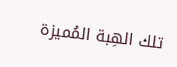تلك الهِبة المُميزة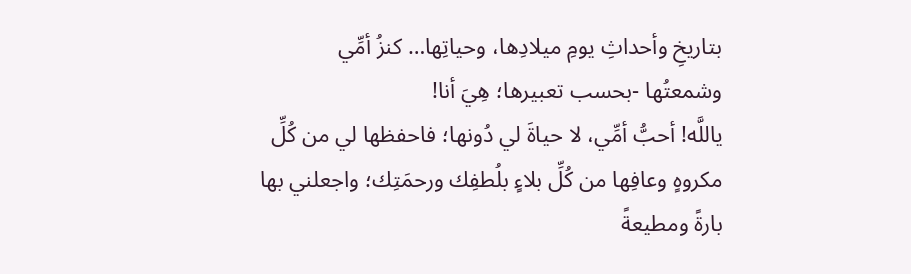بتاريخِ وأحداثِ يومِ ميلادِها، وحياتِها… كنزُ أمِّي وشمعتُها -بحسب تعبيرها؛ هِيَ أنا!
ياللَّه! أحبُّ أمِّي، لا حياةَ لي دُونها؛ فاحفظها لي من كُلِّ مكروهٍ وعافِها من كُلِّ بلاءٍ بلُطفِك ورحمَتِك؛ واجعلني بها بارةً ومطيعةً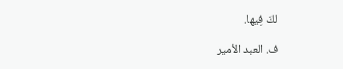لكَ فِيها.

ف. العبد الأمير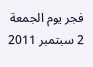فجر يوم الجمعة
2 سبتمبر 2011